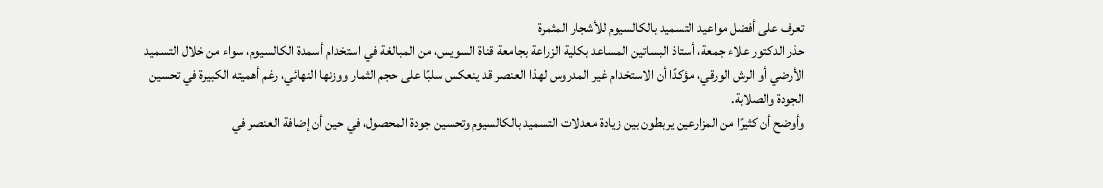تعرف على أفضل مواعيد التسميد بالكالسيوم للأشجار المثمرة
حذر الدكتور علاء جمعة، أستاذ البساتين المساعد بكلية الزراعة بجامعة قناة السويس، من المبالغة في استخدام أسمدة الكالسيوم، سواء من خلال التسميد الأرضي أو الرش الورقي، مؤكدًا أن الاستخدام غير المدروس لهذا العنصر قد ينعكس سلبًا على حجم الثمار ووزنها النهائي، رغم أهميته الكبيرة في تحسين الجودة والصلابة.
وأوضح أن كثيرًا من المزارعين يربطون بين زيادة معدلات التسميد بالكالسيوم وتحسين جودة المحصول، في حين أن إضافة العنصر في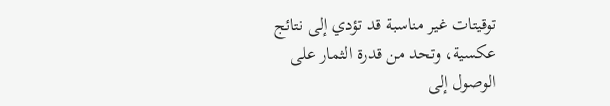توقيتات غير مناسبة قد تؤدي إلى نتائج عكسية، وتحد من قدرة الثمار على الوصول إلى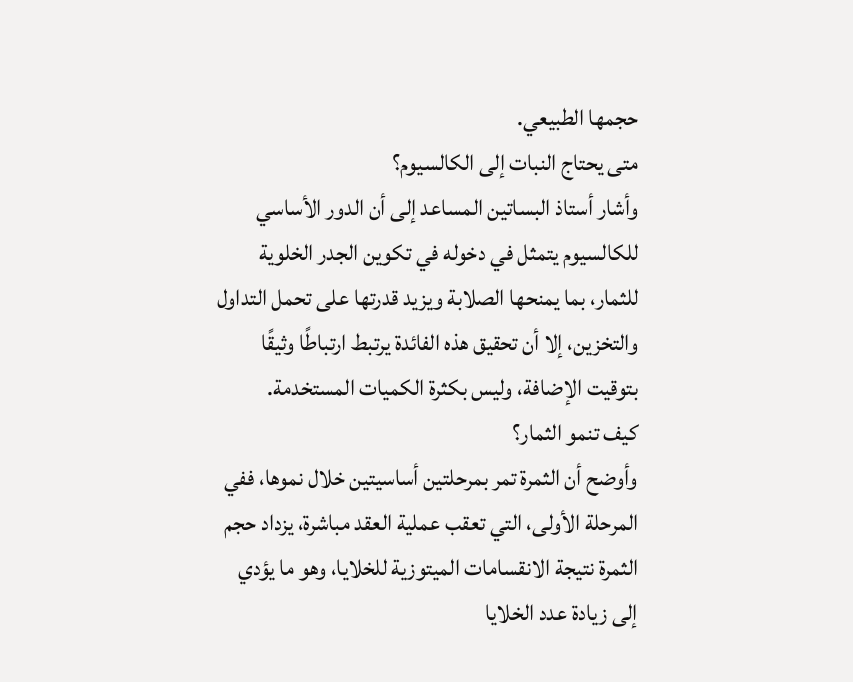حجمها الطبيعي.
متى يحتاج النبات إلى الكالسيوم؟
وأشار أستاذ البساتين المساعد إلى أن الدور الأساسي للكالسيوم يتمثل في دخوله في تكوين الجدر الخلوية للثمار، بما يمنحها الصلابة ويزيد قدرتها على تحمل التداول والتخزين، إلا أن تحقيق هذه الفائدة يرتبط ارتباطًا وثيقًا بتوقيت الإضافة، وليس بكثرة الكميات المستخدمة.
كيف تنمو الثمار؟
وأوضح أن الثمرة تمر بمرحلتين أساسيتين خلال نموها، ففي المرحلة الأولى، التي تعقب عملية العقد مباشرة، يزداد حجم الثمرة نتيجة الانقسامات الميتوزية للخلايا، وهو ما يؤدي إلى زيادة عدد الخلايا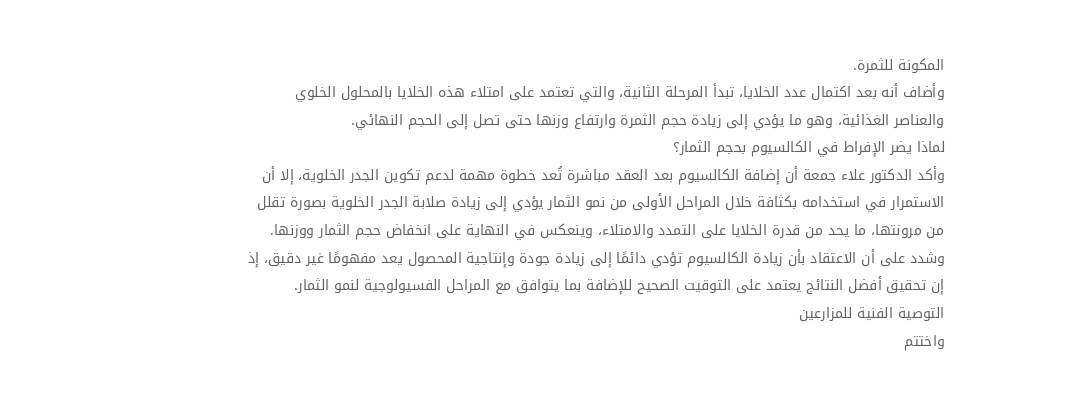المكونة للثمرة.
وأضاف أنه بعد اكتمال عدد الخلايا، تبدأ المرحلة الثانية، والتي تعتمد على امتلاء هذه الخلايا بالمحلول الخلوي والعناصر الغذائية، وهو ما يؤدي إلى زيادة حجم الثمرة وارتفاع وزنها حتى تصل إلى الحجم النهائي.
لماذا يضر الإفراط في الكالسيوم بحجم الثمار؟
وأكد الدكتور علاء جمعة أن إضافة الكالسيوم بعد العقد مباشرة تُعد خطوة مهمة لدعم تكوين الجدر الخلوية، إلا أن الاستمرار في استخدامه بكثافة خلال المراحل الأولى من نمو الثمار يؤدي إلى زيادة صلابة الجدر الخلوية بصورة تقلل من مرونتها، ما يحد من قدرة الخلايا على التمدد والامتلاء، وينعكس في النهاية على انخفاض حجم الثمار ووزنها.
وشدد على أن الاعتقاد بأن زيادة الكالسيوم تؤدي دائمًا إلى زيادة جودة وإنتاجية المحصول يعد مفهومًا غير دقيق، إذ إن تحقيق أفضل النتائج يعتمد على التوقيت الصحيح للإضافة بما يتوافق مع المراحل الفسيولوجية لنمو الثمار.
التوصية الفنية للمزارعين
واختتم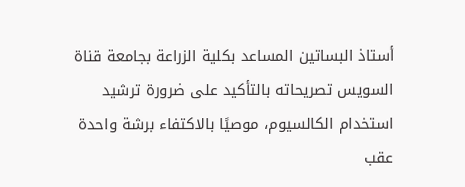أستاذ البساتين المساعد بكلية الزراعة بجامعة قناة السويس تصريحاته بالتأكيد على ضرورة ترشيد استخدام الكالسيوم، موصيًا بالاكتفاء برشة واحدة عقب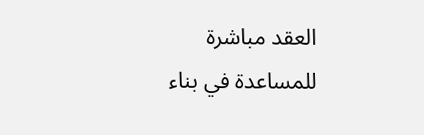العقد مباشرة للمساعدة في بناء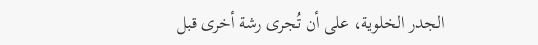الجدر الخلوية، على أن تُجرى رشة أخرى قبل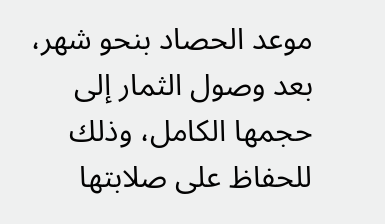موعد الحصاد بنحو شهر، بعد وصول الثمار إلى حجمها الكامل، وذلك للحفاظ على صلابتها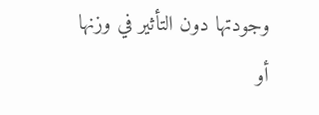وجودتها دون التأثير في وزنها أو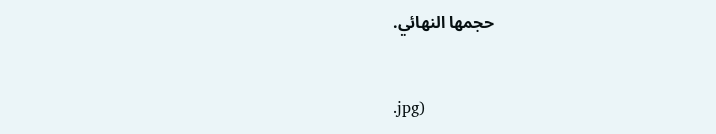حجمها النهائي.


.jpg)